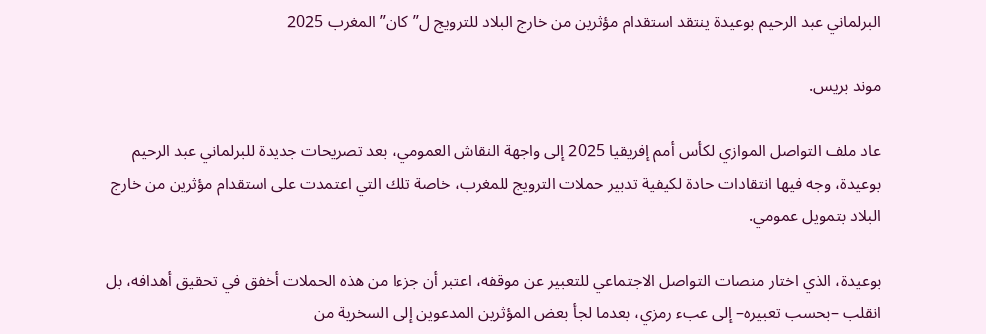البرلماني عبد الرحيم بوعيدة ينتقد استقدام مؤثرين من خارج البلاد للترويج ل”كان” المغرب 2025

موند بريس.

عاد ملف التواصل الموازي لكأس أمم إفريقيا 2025 إلى واجهة النقاش العمومي، بعد تصريحات جديدة للبرلماني عبد الرحيم بوعيدة، وجه فيها انتقادات حادة لكيفية تدبير حملات الترويج للمغرب، خاصة تلك التي اعتمدت على استقدام مؤثرين من خارج البلاد بتمويل عمومي.

بوعيدة، الذي اختار منصات التواصل الاجتماعي للتعبير عن موقفه، اعتبر أن جزءا من هذه الحملات أخفق في تحقيق أهدافه، بل انقلب –بحسب تعبيره– إلى عبء رمزي، بعدما لجأ بعض المؤثرين المدعوين إلى السخرية من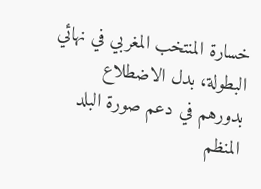خسارة المنتخب المغربي في نهائي البطولة، بدل الاضطلاع بدورهم في دعم صورة البلد المنظم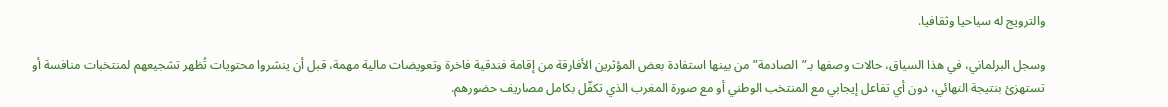والترويج له سياحيا وثقافيا.

وسجل البرلماني، في هذا السياق، حالات وصفها بـ”الصادمة” من بينها استفادة بعض المؤثرين الأفارقة من إقامة فندقية فاخرة وتعويضات مالية مهمة، قبل أن ينشروا محتويات تُظهر تشجيعهم لمنتخبات منافسة أو تستهزئ بنتيجة النهائي، دون أي تفاعل إيجابي مع المنتخب الوطني أو مع صورة المغرب الذي تكفّل بكامل مصاريف حضورهم.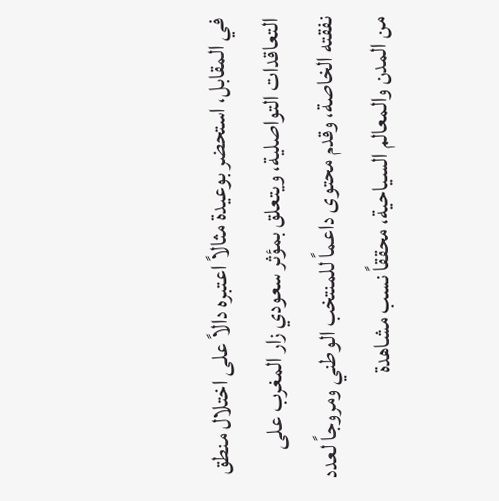في المقابل، استحضر بوعيدة مثالاً اعتبره دالاً على اختلال منطق التعاقدات التواصلية، ويتعلق بمؤثر سعودي زار المغرب على نفقته الخاصة، وقدم محتوى داعماً للمنتخب الوطني ومروجاً لعدد من المدن والمعالم السياحية، محققاً نسب مشاهدة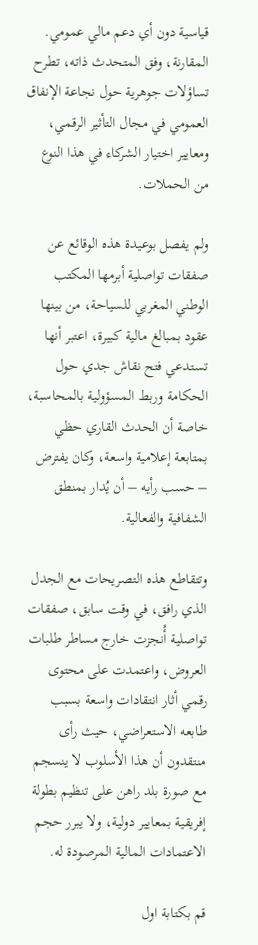قياسية دون أي دعم مالي عمومي. المقارنة، وفق المتحدث ذاته، تطرح تساؤلات جوهرية حول نجاعة الإنفاق العمومي في مجال التأثير الرقمي، ومعايير اختيار الشركاء في هذا النوع من الحملات.

ولم يفصل بوعيدة هذه الوقائع عن صفقات تواصلية أبرمها المكتب الوطني المغربي للسياحة، من بينها عقود بمبالغ مالية كبيرة، اعتبر أنها تستدعي فتح نقاش جدي حول الحكامة وربط المسؤولية بالمحاسبة، خاصة أن الحدث القاري حظي بمتابعة إعلامية واسعة، وكان يفترض – حسب رأيه – أن يُدار بمنطق الشفافية والفعالية.

وتتقاطع هذه التصريحات مع الجدل الذي رافق، في وقت سابق، صفقات تواصلية أُنجزت خارج مساطر طلبات العروض، واعتمدت على محتوى رقمي أثار انتقادات واسعة بسبب طابعه الاستعراضي، حيث رأى منتقدون أن هذا الأسلوب لا ينسجم مع صورة بلد راهن على تنظيم بطولة إفريقية بمعايير دولية، ولا يبرر حجم الاعتمادات المالية المرصودة له.

قم بكتابة اول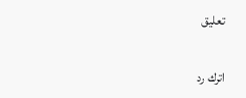تعليق

اترك رد